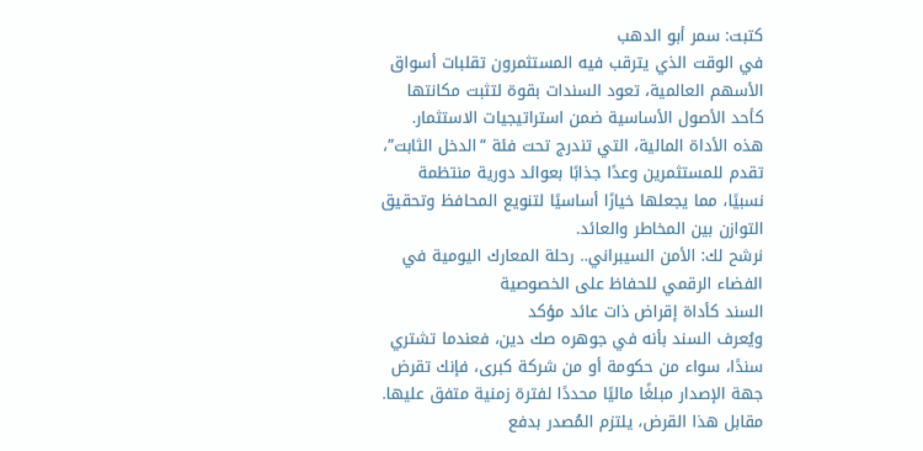كتبت: سمر أبو الدهب
في الوقت الذي يترقب فيه المستثمرون تقلبات أسواق الأسهم العالمية، تعود السندات بقوة لتثبت مكانتها كأحد الأصول الأساسية ضمن استراتيجيات الاستثمار.
هذه الأداة المالية، التي تندرج تحت فئة “الدخل الثابت”، تقدم للمستثمرين وعدًا جذابًا بعوائد دورية منتظمة نسبيًا، مما يجعلها خيارًا أساسيًا لتنويع المحافظ وتحقيق التوازن بين المخاطر والعائد.
نرشح لك: الأمن السيبراني.. رحلة المعارك اليومية في الفضاء الرقمي للحفاظ على الخصوصية
السند كأداة إقراض ذات عائد مؤكد
ويُعرف السند بأنه في جوهره صك دين، فعندما تشتري سندًا، سواء من حكومة أو من شركة كبرى، فإنك تقرض جهة الإصدار مبلغًا ماليًا محددًا لفترة زمنية متفق عليها. مقابل هذا القرض، يلتزم المُصدر بدفع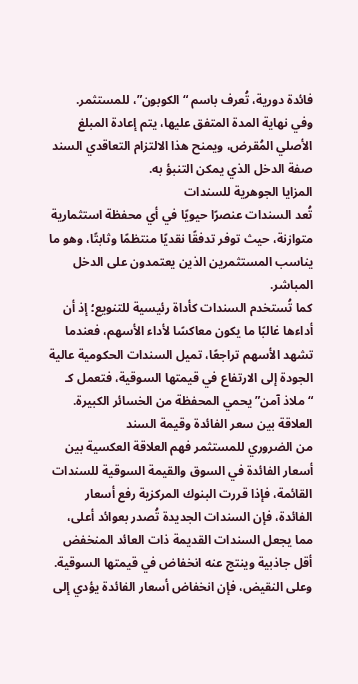فائدة دورية، تُعرف باسم “الكوبون”، للمستثمر.
وفي نهاية المدة المتفق عليها، يتم إعادة المبلغ الأصلي المُقرض، ويمنح هذا الالتزام التعاقدي السند صفة الدخل الذي يمكن التنبؤ به.
المزايا الجوهرية للسندات
تُعد السندات عنصرًا حيويًا في أي محفظة استثمارية متوازنة، حيث توفر تدفقًا نقديًا منتظمًا وثابتًا، وهو ما يناسب المستثمرين الذين يعتمدون على الدخل المباشر.
كما تُستخدم السندات كأداة رئيسية للتنويع؛ إذ أن أداءها غالبًا ما يكون معاكسًا لأداء الأسهم، فعندما تشهد الأسهم تراجعًا، تميل السندات الحكومية عالية الجودة إلى الارتفاع في قيمتها السوقية، فتعمل كـ “ملاذ آمن” يحمي المحفظة من الخسائر الكبيرة.
العلاقة بين سعر الفائدة وقيمة السند
من الضروري للمستثمر فهم العلاقة العكسية بين أسعار الفائدة في السوق والقيمة السوقية للسندات القائمة، فإذا قررت البنوك المركزية رفع أسعار الفائدة، فإن السندات الجديدة تُصدر بعوائد أعلى، مما يجعل السندات القديمة ذات العائد المنخفض أقل جاذبية وينتج عنه انخفاض في قيمتها السوقية.
وعلى النقيض، فإن انخفاض أسعار الفائدة يؤدي إلى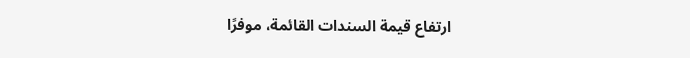ارتفاع قيمة السندات القائمة، موفرًا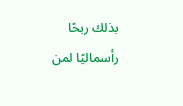بذلك ربحًا رأسماليًا لمن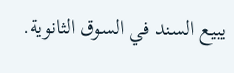يبيع السند في السوق الثانوية.